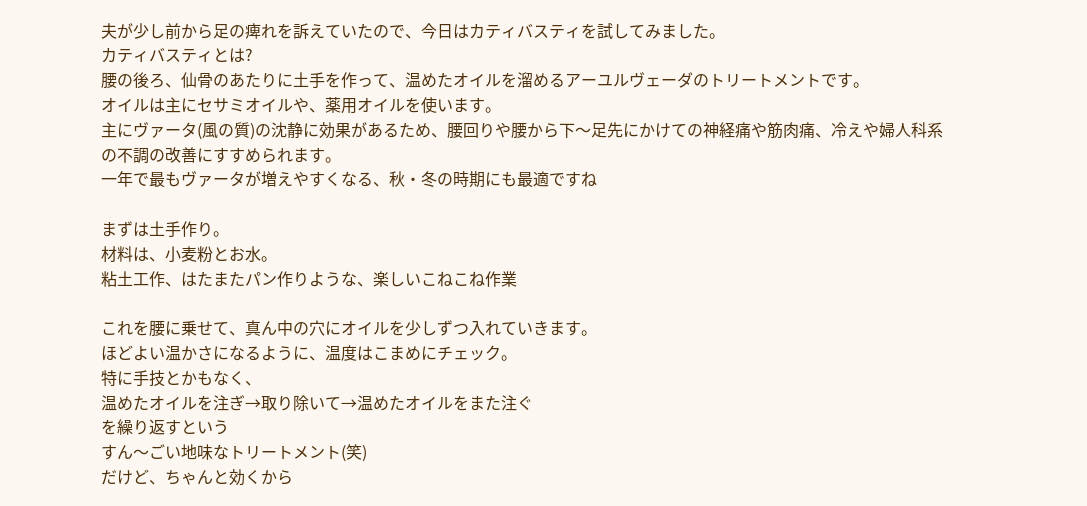夫が少し前から足の痺れを訴えていたので、今日はカティバスティを試してみました。
カティバスティとは?
腰の後ろ、仙骨のあたりに土手を作って、温めたオイルを溜めるアーユルヴェーダのトリートメントです。
オイルは主にセサミオイルや、薬用オイルを使います。
主にヴァータ(風の質)の沈静に効果があるため、腰回りや腰から下〜足先にかけての神経痛や筋肉痛、冷えや婦人科系の不調の改善にすすめられます。
一年で最もヴァータが増えやすくなる、秋・冬の時期にも最適ですね

まずは土手作り。
材料は、小麦粉とお水。
粘土工作、はたまたパン作りような、楽しいこねこね作業

これを腰に乗せて、真ん中の穴にオイルを少しずつ入れていきます。
ほどよい温かさになるように、温度はこまめにチェック。
特に手技とかもなく、
温めたオイルを注ぎ→取り除いて→温めたオイルをまた注ぐ
を繰り返すという
すん〜ごい地味なトリートメント(笑)
だけど、ちゃんと効くから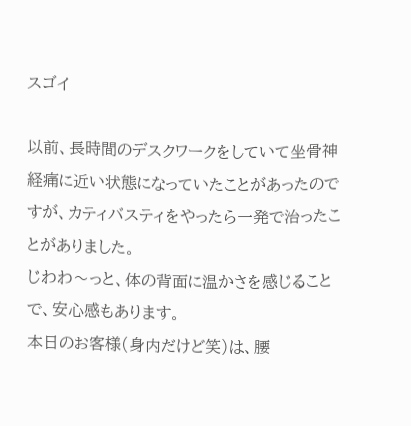スゴイ

以前、長時間のデスクワークをしていて坐骨神経痛に近い状態になっていたことがあったのですが、カティバスティをやったら一発で治ったことがありました。
じわわ〜っと、体の背面に温かさを感じることで、安心感もあります。
本日のお客様(身内だけど笑)は、腰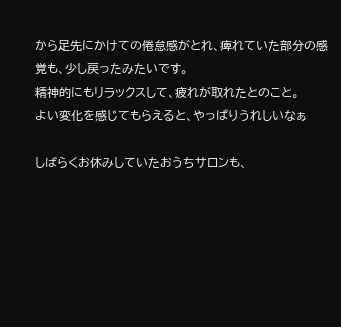から足先にかけての倦怠感がとれ、痺れていた部分の感覚も、少し戻ったみたいです。
精神的にもリラックスして、疲れが取れたとのこと。
よい変化を感じてもらえると、やっぱりうれしいなぁ

しばらくお休みしていたおうちサロンも、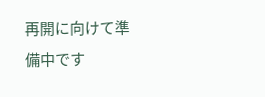再開に向けて準備中です